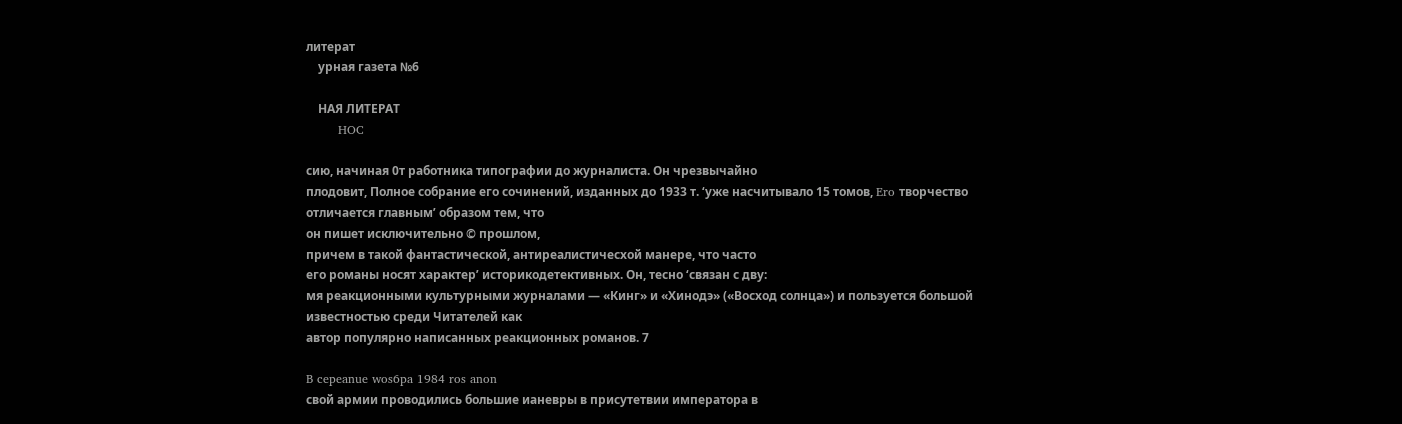литерат
    урная газета №6

    НАЯ ЛИТЕРАТ
        HOC

сию, начиная 0т работника типографии до журналиста. Он чрезвычайно
плодовит, Полное собрание его сочинений, изданных до 1933 т. ‘уже насчитывало 15 томов, Ero творчество
отличается главным’ образом тем, что
он пишет исключительно © прошлом,
причем в такой фантастической, антиреалистичесхой манере, что часто
его романы носят характер’ историкодетективных. Он, тесно ‘связан с дву:
мя реакционными культурными журналами — «Кинг» и «Хинодэ» («Восход солнца») и пользуется большой
известностью среди Читателей как
автор популярно написанных реакционных романов. 7

B cepeanue wos6pa 1984 ros anon
свой армии проводились большие ианевры в присутетвии императора в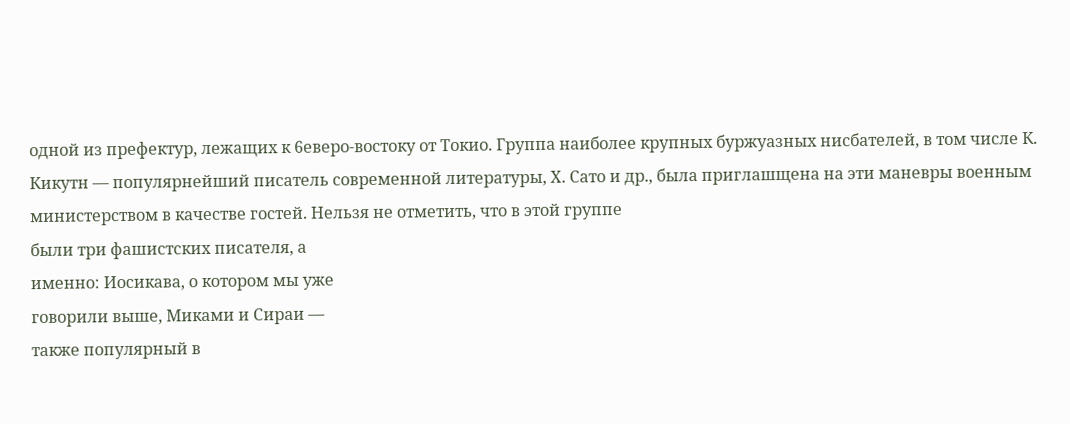одной из префектур, лежащих к 6еверо-востоку от Токио. Группа наиболее крупных буржуазных нисбателей, в том числе К. Кикутн — популярнейший писатель современной литературы, Х. Сато и др., была приглашщена на эти маневры военным министерством в качестве гостей. Нельзя не отметить, что в этой группе
были три фашистских писателя, а
именно: Иосикава, о котором мы уже
говорили выше, Миками и Сираи —
также популярный в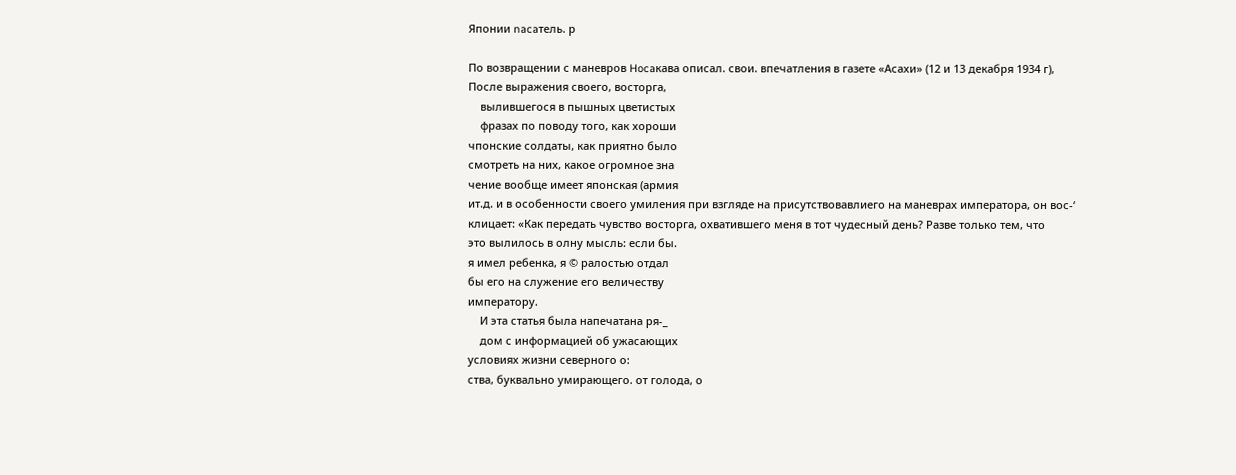Японии nacaтель. р

По возвращении с маневров Hocaкава описал. свои. впечатления в газете «Асахи» (12 и 13 декабря 1934 г),
После выражения своего, восторга,
    вылившегося в пышных цветистых
    фразах по поводу того, как хороши
чпонские солдаты, как приятно было
смотреть на них, какое огромное зна
чение вообще имеет японская (армия
ит.д. и в особенности своего умиления при взгляде на присутствовавлиего на маневрах императора, он вос-‘
клицает: «Как передать чувство восторга, охватившего меня в тот чудесный день? Разве только тем, что
это вылилось в олну мысль: если бы.
я имел ребенка, я © ралостью отдал
бы его на служение его величеству
императору.
    И эта статья была напечатана ря-_
    дом с информацией об ужасающих
условиях жизни северного о:
ства, буквально умирающего. от голода, о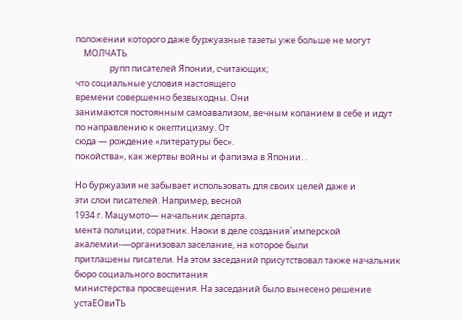положении которого даже буржуазные тазеты уже больше не могут
    МОЛЧАТЬ.
                 рупп писателей Японии, считающих;
что социальные условия настоящего
времени совершенно безвыходны. Они
занимаются постоянным самоавализом, вечным копанием в себе и идут
по направлению к окептицизму. От
сюда — рождение «литературы бес».
покойства», как жертвы войны и фапизма в Японии. .

Но буржуазия не забывает использовать для своих целей даже и
эти слои писателей. Например, весной
1934 г. Мацумото— начальник департа.
мента полиции, соратник. Наоки в деле создания`имперской акалемии-—организовал заселание, на которое были
притлашены писатели. На этом заседаний присутствовал также начальник бюро социального воспитания
министерства просвещения. На заседаний было вынесено решение устаЕОвиТЬ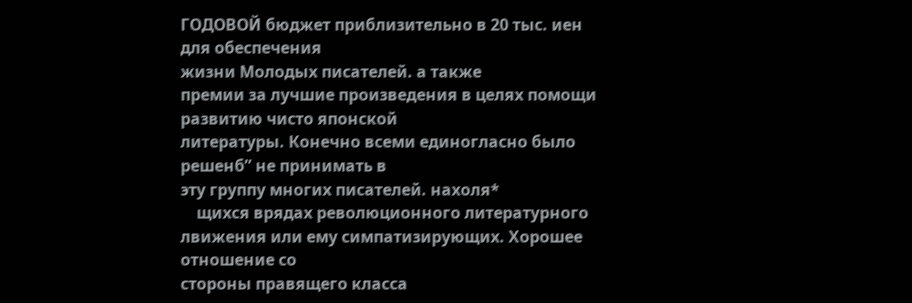ГОДОВОЙ бюджет приблизительно в 20 тыс. иен для обеспечения
жизни Молодых писателей. а также
премии за лучшие произведения в целях помощи развитию чисто японской
литературы. Конечно всеми единогласно было решенб” не принимать в
эту группу многих писателей. нахоля*
    щихся врядах революционного литературного лвижения или ему симпатизирующих. Хорошее отношение со
стороны правящего класса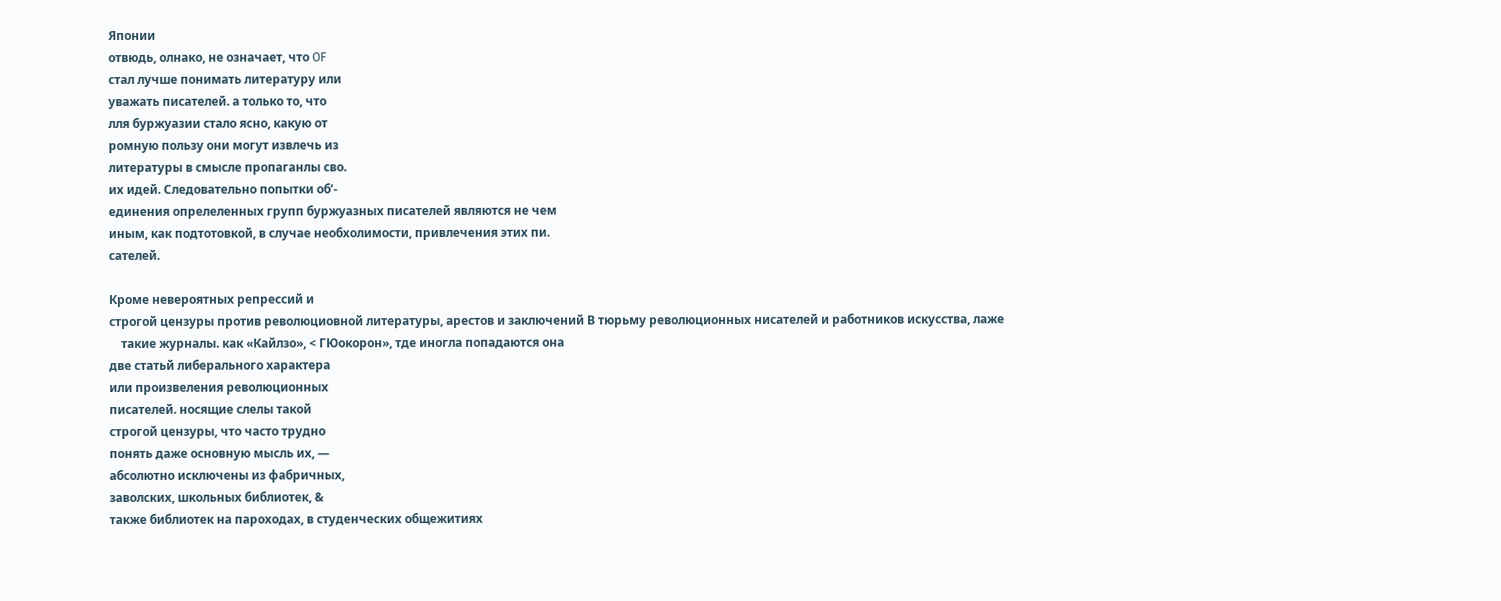Японии
отвюдь, олнако, не означает, что OF
стал лучше понимать литературу или
уважать писателей. а только то, что
лля буржуазии стало ясно, какую от
ромную пользу они могут извлечь из
литературы в смысле пропаганлы сво.
их идей. Следовательно попытки об’-
единения опрелеленных групп буржуазных писателей являются не чем
иным, как подтотовкой, в случае необхолимости, привлечения этих пи.
сателей.

Кроме невероятных репрессий и
строгой цензуры против революциовной литературы, арестов и заключений В тюрьму революционных нисателей и работников искусства, лаже
    такие журналы. как «Кайлзо», < ГЮокорон», тде иногла попадаются она
две статьй либерального характера
или произвеления революционных
писателей. носящие слелы такой
строгой цензуры, что часто трудно
понять даже основную мысль их, —
абсолютно исключены из фабричных,
заволских, школьных библиотек, &
также библиотек на пароходах, в студенческих общежитиях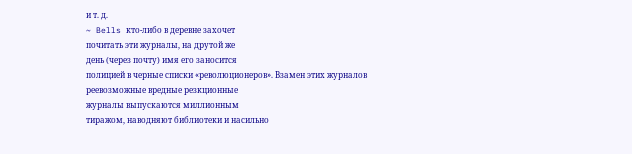и т. д.
~ Bells кто-либо в деревне захочет
почитать эти журналы, на друтой же
день (через почту) имя его заносится
полицией в черные списки «революционеров». Взамен этих журналов
реевозможные вредные резкционные
журналы выпускаются миллионным
тиражом, наводняют библиотеки и насильно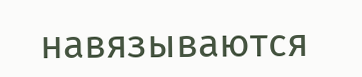навязываются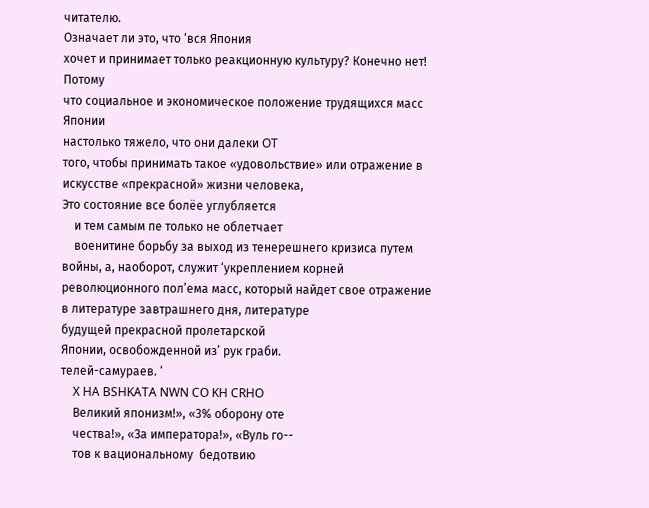читателю.
Означает ли это, что ‘вся Япония
хочет и принимает только реакционную культуру? Конечно нет! Потому
что социальное и экономическое положение трудящихся масс Японии
настолько тяжело, что они далеки OT
того, чтобы принимать такое «удовольствие» или отражение в искусстве «прекрасной» жизни человека,
Это состояние все болёе углубляется
    и тем самым пе только не облетчает
    военитине борьбу за выход из тенерешнего кризиса путем войны, а, наоборот, служит ‘укреплением корней
революционного пол’ема масс, который найдет свое отражение в литературе завтрашнего дня, литературе
будущей прекрасной пролетарской
Японии, освобожденной из’ рук граби.
телей-самураев. ‘
    X HA BSHKATA NWN CO KH CRHO
    Великий японизм!», «3% оборону оте
    чества!», «За императора!», «Вуль го--
    тов к вациональному  бедотвию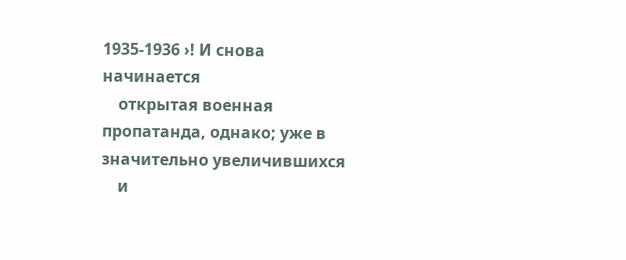1935-1936 ›! И снова начинается
    открытая военная пропатанда, однако; уже в значительно увеличившихся
    и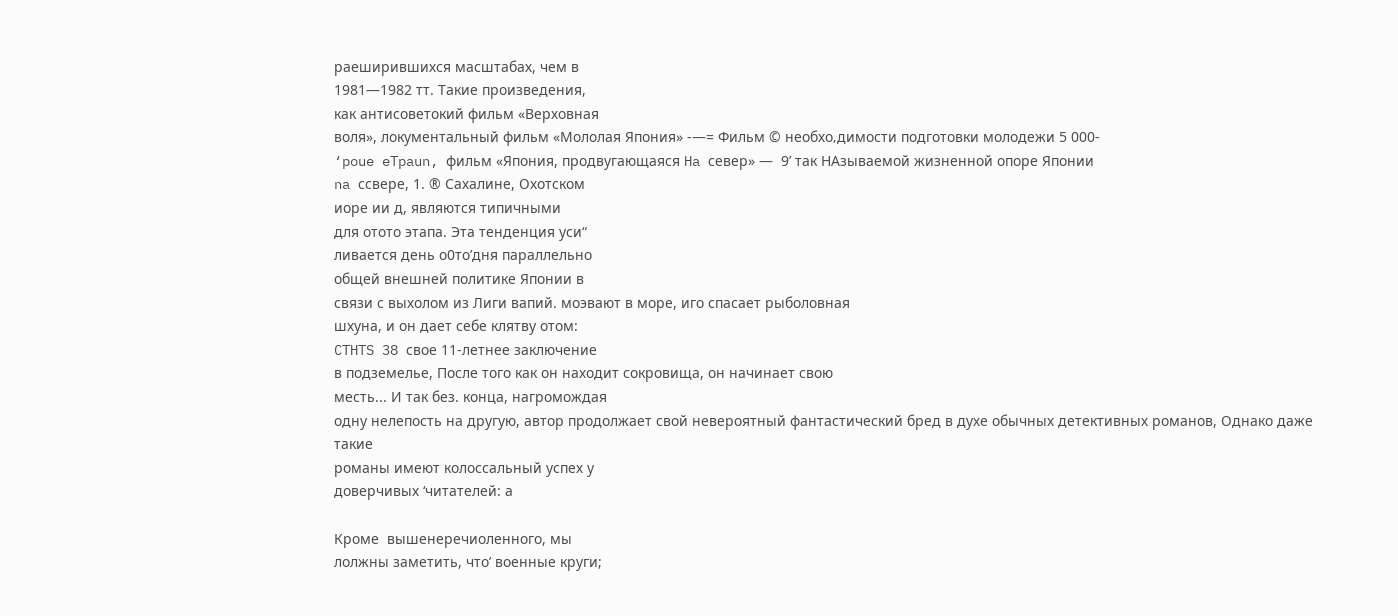раеширившихся масштабах, чем в
1981—1982 тт. Такие произведения,
как антисоветокий фильм «Верховная
воля», локументальный фильм «Мололая Япония» -—= Фильм © необхо‚димости подготовки молодежи 5 000-
‘poue eTpaun, фильм «Япония, продвугающаяся Ha север» —  9’ так HAзываемой жизненной опоре Японии
na ссвере, 1. ® Сахалине, Охотском
иоре ии д, являются типичными
для отото этапа. Эта тенденция уси“
ливается день о0то’дня параллельно
общей внешней политике Японии в
связи с выхолом из Лиги вапий. моэвают в море, иго спасает рыболовная
шхуна, и он дает себе клятву отом:
CTHTS 38 свое 11-летнее заключение
в подземелье, После того как он находит сокровища, он начинает свою
месть... И так без. конца, нагромождая
одну нелепость на другую, автор продолжает свой невероятный фантастический бред в духе обычных детективных романов, Однако даже такие
романы имеют колоссальный успех у
доверчивых ‘читателей: а

Кроме  вышенеречиоленного, мы
лолжны заметить, что’ военные круги;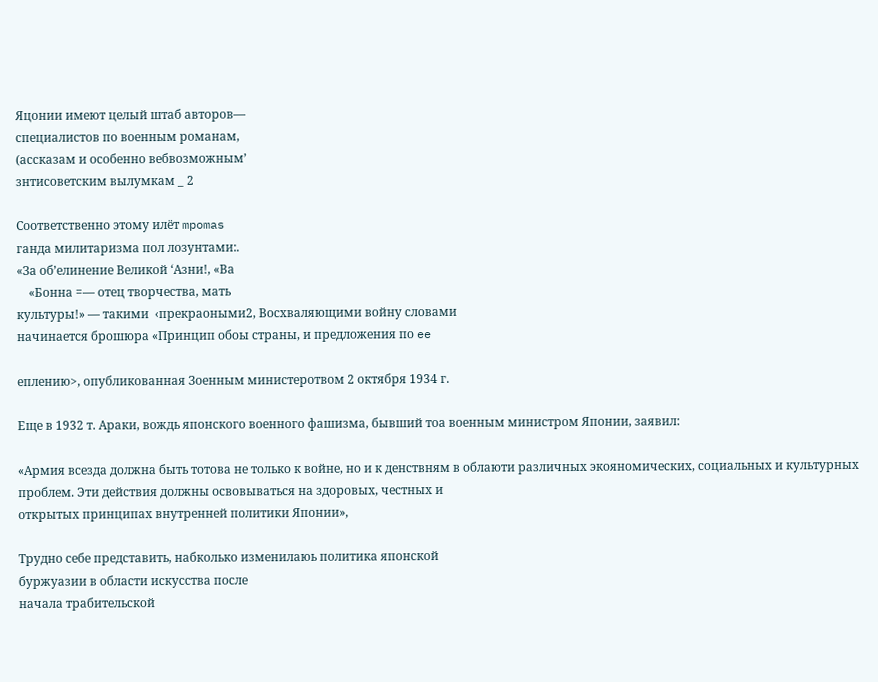Яцонии имеют целый штаб авторов—
специалистов по военным романам,
(ассказам и особенно вебвозможным’
знтисоветским вылумкам _ 2

Соответственно этому илёт mpomas
ганда милитаризма пол лозунтами:.
«За об’елинение Великой ‘Азни!, «Ва
    «Бонна =— отец творчества, мать
культуры!» — такими  ‹прекраоными2, Восхваляющими войну словами
начинается брошюра «Принцип обоы страны, и предложения по ee

еплению>, опубликованная Зоенным министеротвом 2 октября 1934 г.

Еще в 1932 т. Араки, вождь японского военного фашизма, бывший тоа военным министром Японии, заявил:

«Армия всезда должна быть тотова не только к войне, но и к денствням в облаюти различных экояномических, социальных и культурных
проблем. Эти действия должны освовываться на здоровых, честных и
открытых принципах внутренней политики Японии»,

Трудно себе представить, набколько изменилаюь политика японской
буржуазии в области искусства после
начала трабительской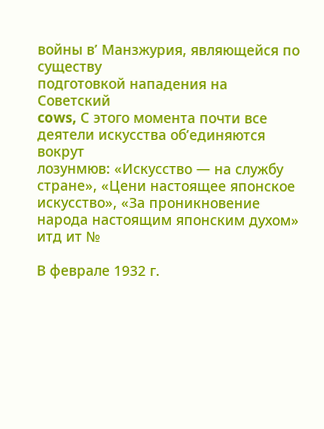войны в’ Манзжурия, являющейся по существу
подготовкой нападения на Советский
cows, С этого момента почти все деятели искусства об’единяются вокрут
лозунмюв: «Искусство — на службу
стране», «Цени настоящее японское
искусство», «За проникновение народа настоящим японским духом»
итд ит №

В феврале 1932 г.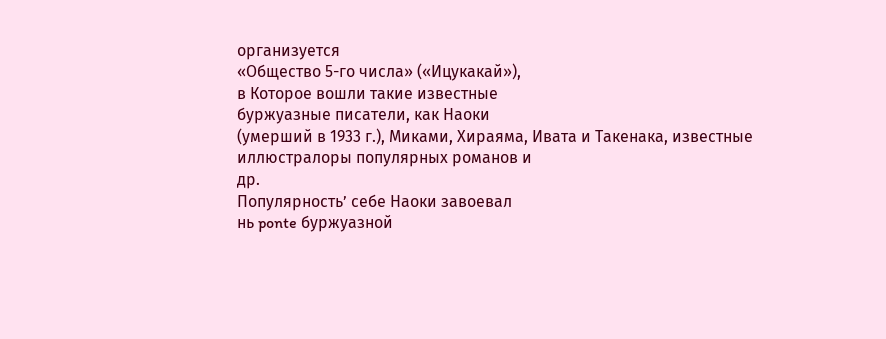организуется
«Общество 5-го числа» («Ицукакай»),
в Которое вошли такие известные
буржуазные писатели, как Наоки
(умерший в 1933 г.), Миками, Хираяма, Ивата и Такенака, известные иллюстралоры популярных романов и
др.
Популярность’ себе Наоки завоевал
нь ponte буржуазной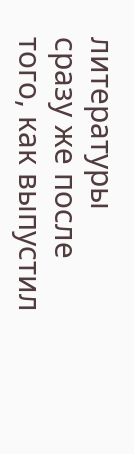литературы
сразу же после того, как выпустил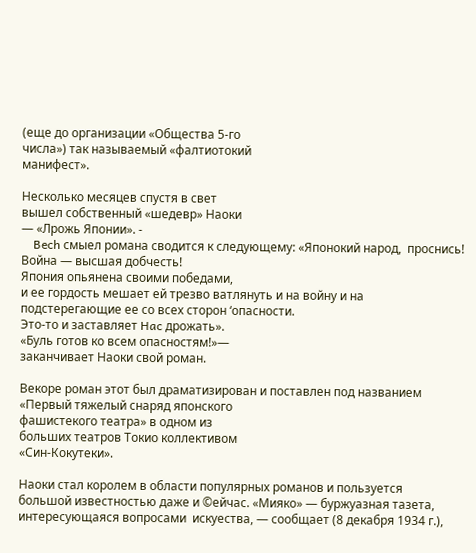(еще до организации «Общества 5-го
числа») так называемый «фалтиотокий
манифест».

Несколько месяцев спустя в свет
вышел собственный «шедевр» Наоки
— «Лрожь Японии». -
    Bech смыел романа сводится к следующему: «Японокий народ,  проснись! Война — высшая добчесть!
Япония опьянена своими победами,
и ее гордость мешает ей трезво ватлянуть и на войну и на подстерегающие ее со всех сторон ‘опасности.
Это-то и заставляет Hac дрожать».
«Буль готов ко всем опасностям!»—
заканчивает Наоки свой роман.

Векоре роман этот был драматизирован и поставлен под названием
«Первый тяжелый снаряд японского
фашистекого театра» в одном из
больших театров Токио коллективом
«Син-Кокутеки».

Наоки стал королем в области популярных романов и пользуется
большой известностью даже и ©ейчас. «Мияко» — буржуазная тазета,
интересующаяся вопросами  искуества, — сообщает (8 декабря 1934 г.),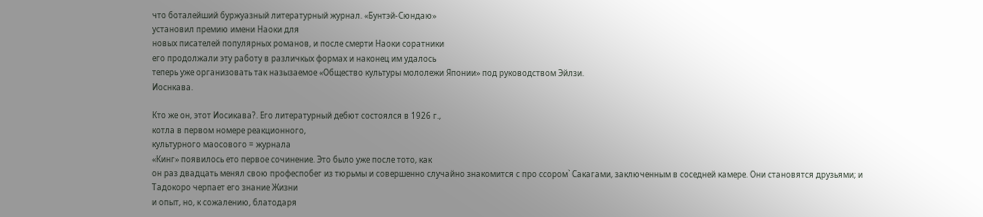что боталейший буржуазный литературный журнал. «Бунтэй-Сюндаю»
установил премию имени Наоки для
новых писателей популярных романов, и после смерти Наоки соратники
его продолжали эту работу в различкых формах и наконец им удалось
теперь уже организовать так назызаемое «Общество культуры мололежи Японии» под руководством Эйлзи.
Иоснкава.

Кто же он, этот Иосикава?. Его литературный дебют состоялся в 1926 г.,
котла в первом номере реакционного,
культурного маосового = журнала
«Кинг» появилось ето первое сочинение. Это было уже после тото, как
он раз двадцать менял свою професпобег из тюрьмы и совершенно случайно знакомится с про ссором` Сакагами, заключенным в соседней камере. Они становятся друзьями; и
Тадокоро черпает его знание Жизни
и опыт, но, к сожалению, блатодаря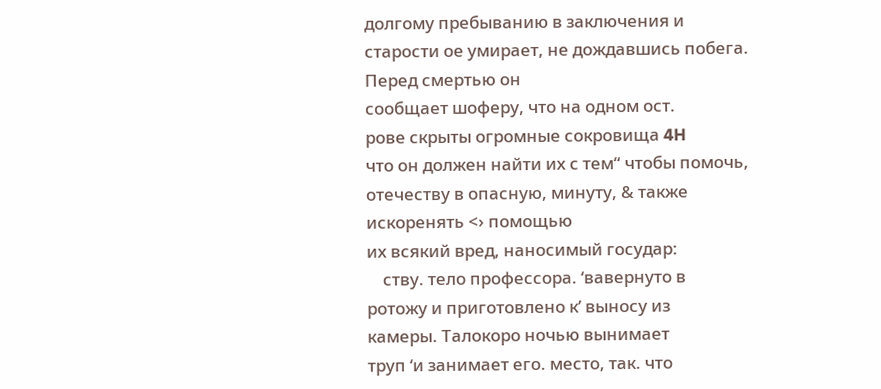долгому пребыванию в заключения и
старости ое умирает, не дождавшись побега. Перед смертью он
сообщает шоферу, что на одном ост.
рове скрыты огромные сокровища 4H
что он должен найти их с тем“ чтобы помочь, отечеству в опасную, минуту, & также искоренять <› помощью
их всякий вред, наносимый государ:
    ству. тело профессора. ‘вавернуто в
ротожу и приготовлено к’ выносу из
камеры. Талокоро ночью вынимает
труп ‘и занимает его. место, так. что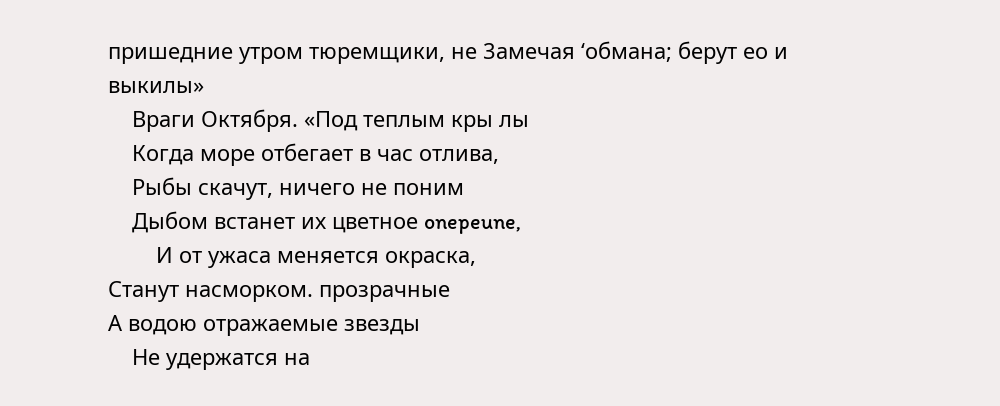пришедние утром тюремщики, не 3амечая ‘обмана; берут ео и выкилы»
    Враги Октября. «Под теплым кры лы
    Когда море отбегает в час отлива,
    Рыбы скачут, ничего не поним
    Дыбом встанет их цветное onepeune,
        И от ужаса меняется окраска,
Станут насморком. прозрачные
А водою отражаемые звезды
    Не удержатся на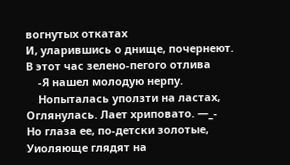вогнутых откатах
И, уларившись о днище, почернеют.
В этот час зелено-пегого отлива
    -Я нашел молодую нерпу.
    Нопыталась уползти на ластах,
Оглянулась. Лает хриповато. —_-
Но глаза ее, по-детски золотые,
Уиоляюще глядят на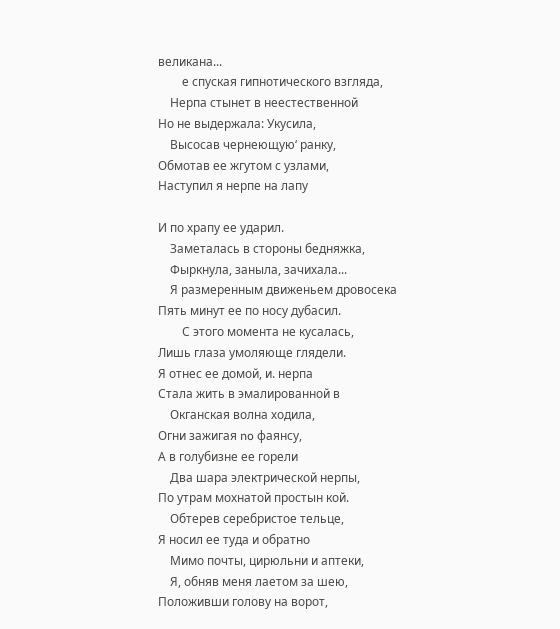великана...
        е спуская гипнотического взгляда,
    Нерпа стынет в неестественной
Но не выдержала: Укусила,
    Высосав чернеющую‘ ранку,
Обмотав ее жгутом с узлами,
Наступил я нерпе на лапу

И по храпу ее ударил.
    Заметалась в стороны бедняжка,
    Фыркнула, заныла, зачихала...
    Я размеренным движеньем дровосека
Пять минут ее по носу дубасил.
        С этого момента не кусалась,
Лишь глаза умоляюще глядели.
Я отнес ее домой, и. нерпа
Стала жить в эмалированной в
    Окганская волна ходила,
Огни зажигая no фаянсу,
А в голубизне ее горели
    Два шара электрической нерпы,
По утрам мохнатой простын кой.
    Обтерев серебристое тельце,
Я носил ее туда и обратно
    Мимо почты, цирюльни и аптеки,
    Я, обняв меня лаетом за шею,
Положивши голову на ворот,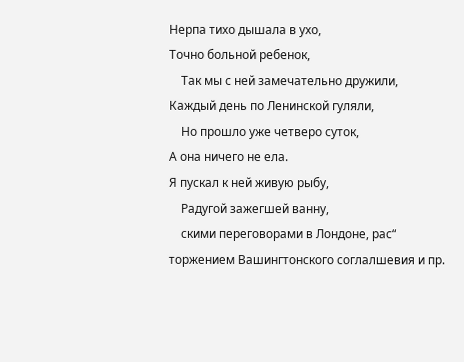Нерпа тихо дышала в ухо,
Точно больной ребенок,
    Так мы с ней замечательно дружили,
Каждый день по Ленинской гуляли,
    Но прошло уже четверо суток,
А она ничего не ела.
Я пускал к ней живую рыбу,
    Радугой зажегшей ванну,
    скими переговорами в Лондоне, рас“
торжением Вашингтонского соглалшевия и пр.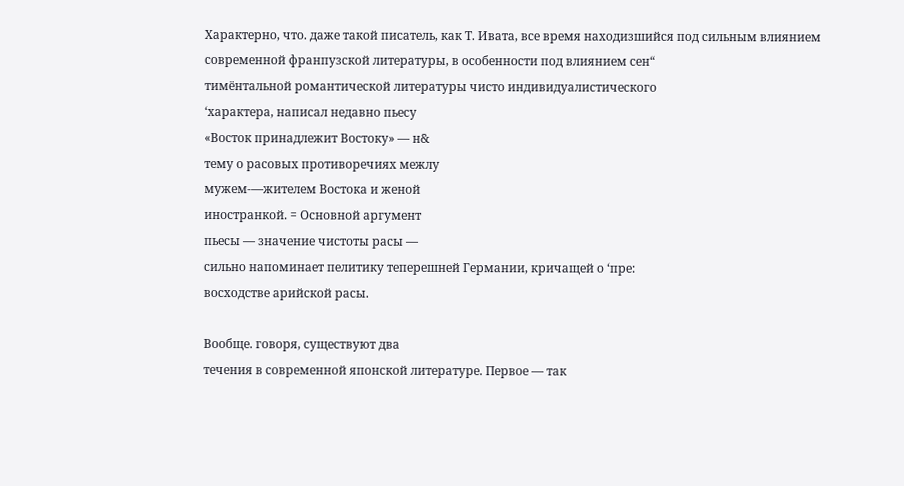Характерно, что. даже такой писатель, как Т. Ивата, все время находизшийся под сильным влиянием
современной франпузской литературы, в особенности под влиянием сен“
тимёнтальной романтической литературы чисто индивидуалистического
‘характера, написал недавно пьесу
«Восток принадлежит Востоку» — н&
тему о расовых противоречиях межлу
мужем-—жителем Востока и женой
иностранкой. = Основной аргумент
пьесы — значение чистоты расы —
сильно напоминает пелитику теперешней Германии, кричащей о ‘пре:
восходстве арийской расы.

Вообще. говоря, существуют два
течения в современной японской литературе. Первое — так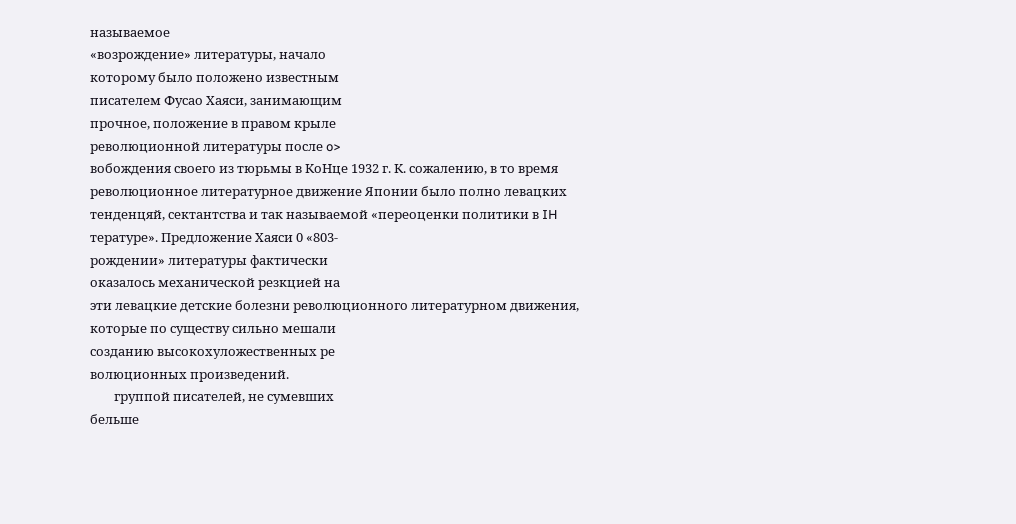называемое
«возрождение» литературы, начало
которому было положено известным
писателем Фусао Хаяси, занимающим
прочное, положение в правом крыле
революционной литературы после o>
вобождения своего из тюрьмы в КоНце 1932 г. К. сожалению, в то время
революционное литературное движение Японии было полно левацких
тенденцяй, сектантства и так называемой «переоценки политики в IH
тературе». Предложение Хаяси 0 «803-
рождении» литературы фактически
оказалось механической резкцией на
эти левацкие детские болезни революционного литературном движения,
которые по существу сильно мешали
созданию высокохуложественных ре
волюционных произведений.
        группой писателей, не сумевших
бельше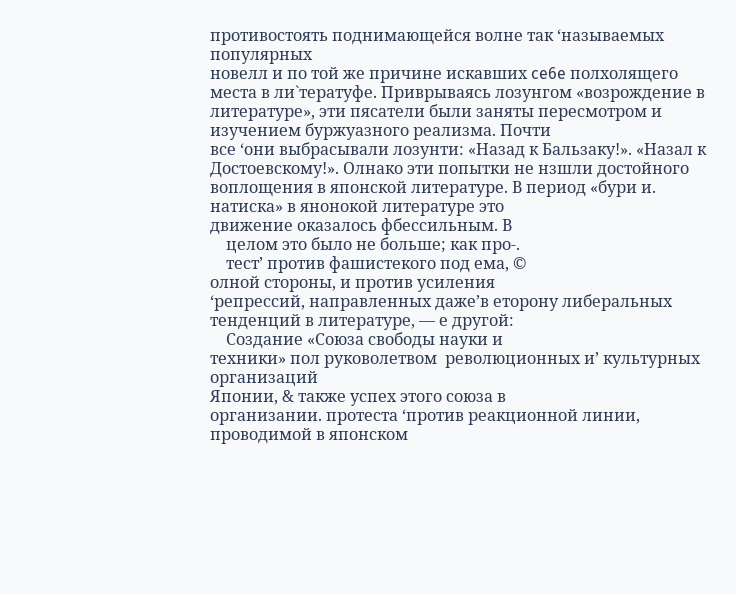противостоять поднимающейся волне так ‘называемых популярных
новелл и по той же причине искавших ce6e полхолящего места в ли`тератуфе. Приврываясь лозунгом «возрождение в литературе», эти пясатели были заняты пересмотром и изучением буржуазного реализма. Почти
все ‘они выбрасывали лозунти: «Назад к Бальзаку!». «Назал к Достоевскому!». Олнако эти попытки не нзшли достойного воплощения в японской литературе. В период «бури и.
натиска» в янонокой литературе это
движение оказалось фбессильным. В
    целом это было не больше; как про-.
    тест’ против фашистекого под ема, ©
олной стороны, и против усиления
‘репрессий, направленных даже’в еторону либеральных тенденций в литературе, — е другой:
    Создание «Союза свободы науки и
техники» пол руковолетвом  революционных и’ культурных организаций
Японии, & также успех этого союза в
организании. протеста ‘против реакционной линии, проводимой в японском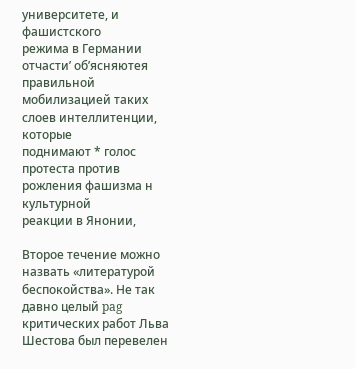университете, и фашистского
режима в Германии отчасти’ об’ясняютея правильной мобилизацией таких слоев интеллитенции, которые
поднимают * голос протеста против
рожления фашизма н культурной
реакции в Янонии,

Второе течение можно назвать «литературой беспокойства». Не так давно целый pag критических работ Льва
Шестова был перевелен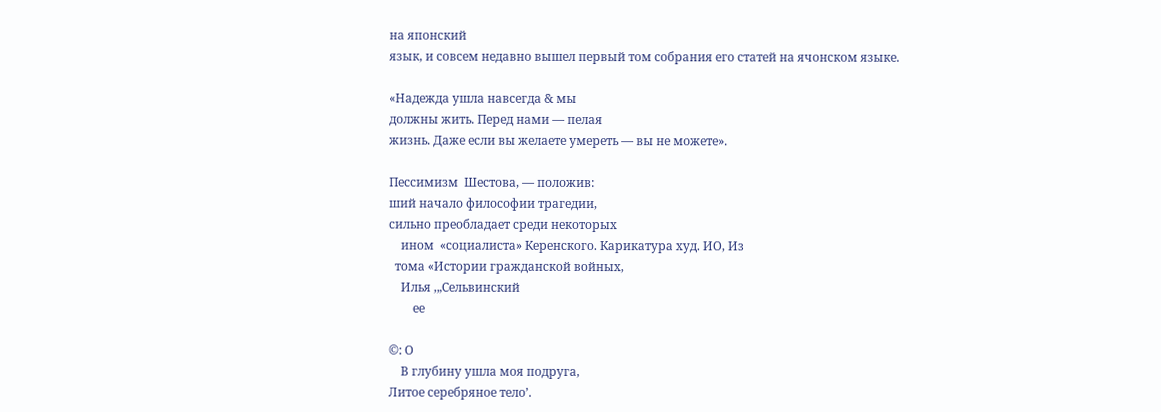на японский
язык, и совсем недавно вышел первый том собрания его статей на ячонском языке.

«Надежда ушла навсегда & мы
должны жить. Перед нами — пелая
жизнь. Даже если вы желаете умереть — вы не можете».

Пессимизм  Шестова, — положив:
ший начало философии трагедии,
сильно преобладает среди некоторых
    ином  «социалиста» Керенского. Карикатура худ. ИО, Из
  тома «Истории гражданской войных,
    Илья ‚„Сельвинский
        ее

©: О
    В глубину ушла моя подруга,
Литое серебряное тело’.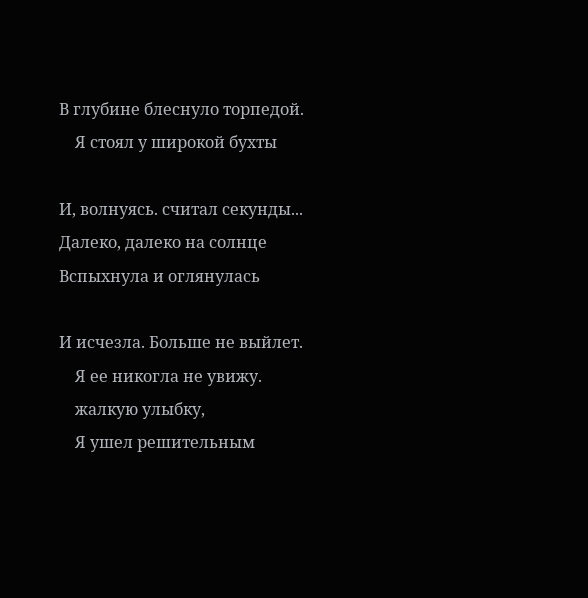В глубине блеснуло торпедой.
    Я стоял у широкой бухты

И, волнуясь. считал секунды...
Далеко, далеко на солнце
Вспыхнула и оглянулась

И исчезла. Больше не выйлет.
    Я ее никогла не увижу.
    жалкую улыбку,
    Я ушел решительным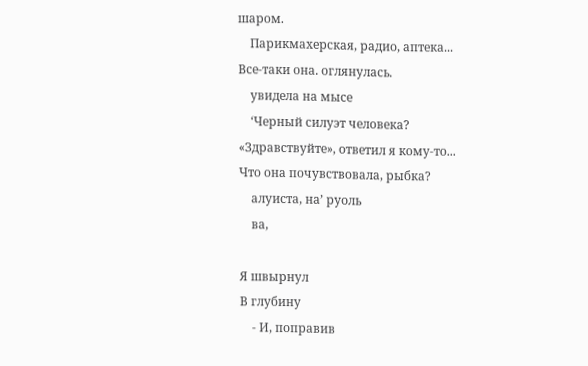шаром.
    Парикмахерская, радио, аптека...
Все-таки она. оглянулась.
    увидела на мысе
    ‘Черный силуэт человека?
«Здравствуйте», ответил я кому-то...
Что она почувствовала, рыбка?
    алуиста, на’ руоль
    ва,

Я швырнул
В глубину
    - И, поправив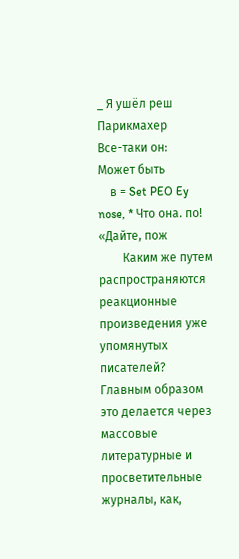_ Я ушёл реш
Парикмахер
Все-таки он:
Может быть
    в = Set PEO Ey
nose, * Что она. по!
«Дайте, пож
        Каким же путем распространяются
реакционные произведения уже упомянутых писателей? Главным образом это делается через массовые литературные и просветительные журналы, как,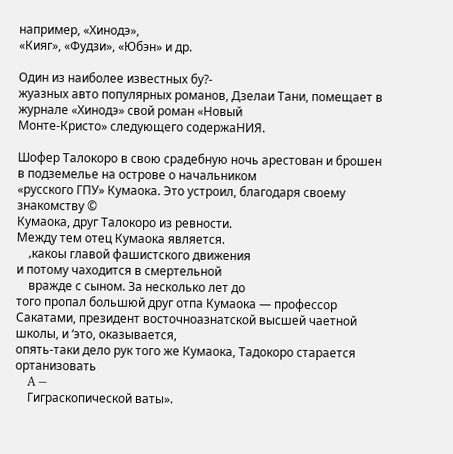например, «Хинодэ»,
«Кияг», «Фудзи», «Юбэн» и др.

Один из наиболее известных бу?-
жуазных авто популярных романов, Дзелаи Тани, помещает в журнале «Хинодэ» свой роман «Новый
Монте-Кристо» следующего содержаНИЯ.

Шофер Талокоро в свою срадебную ночь арестован и брошен в подземелье на острове о начальником
«русского ГПУ» Кумаока. Это устроил, благодаря своему знакомству ©
Кумаока, друг Талокоро из ревности.
Между тем отец Кумаока является.
    ‚какоы главой фашистского движения
и потому чаходится в смертельной
    вражде с сыном. За несколько лет до
того пропал большюй друг отпа Кумаока — профессор Сакатами, президент восточноазнатской высшей чаетной школы, и ‘это, оказывается,
опять-таки дело рук того же Кумаока, Тадокоро старается ортанизовать
    A —
    Гиграскопической ваты».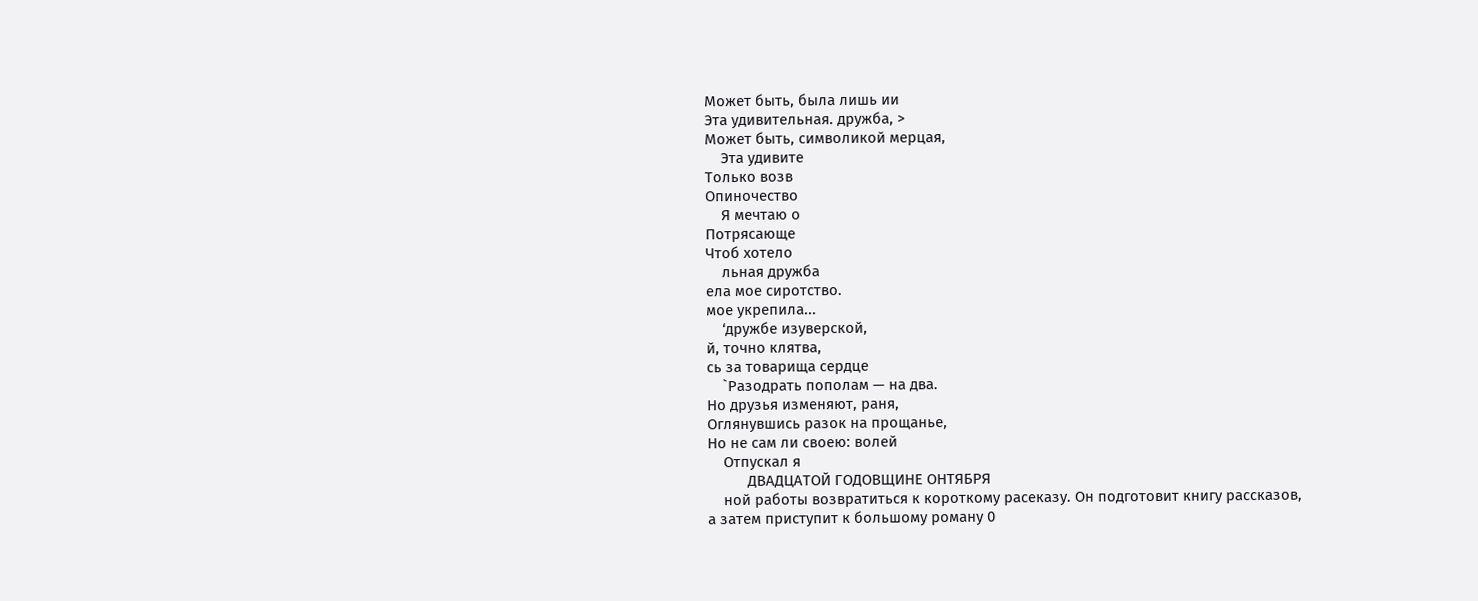Может быть, была лишь ии
Эта удивительная. дружба, >
Может быть, символикой мерцая,
    Эта удивите
Только возв
Опиночество
    Я мечтаю о
Потрясающе
Чтоб хотело
    льная дружба
ела мое сиротство.
мое укрепила...
    ‘дружбе изуверской,
й, точно клятва,
сь за товарища сердце
    `Разодрать пополам — на два.
Но друзья изменяют, раня,
Оглянувшись разок на прощанье,
Но не сам ли своею: волей
    Отпускал я
          ДВАДЦАТОЙ ГОДОВЩИНЕ ОНТЯБРЯ
    ной работы возвратиться к короткому расеказу. Он подготовит книгу рассказов, а затем приступит к большому роману 0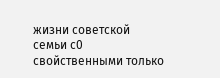жизни советской
семьи с0 свойственными только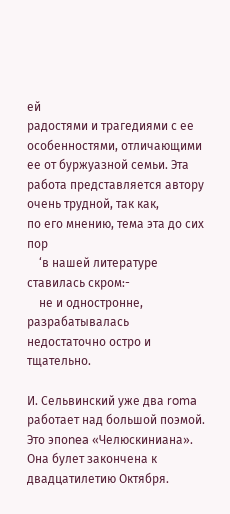ей
радостями и трагедиями с ее особенностями, отличающими ее от буржуазной семьи. Эта работа представляется автору очень трудной, так как,
по его мнению, тема эта до сих пор
    ‘в нашей литературе ставилась скром:-
    не и одностронне, разрабатывалась недостаточно остро и тщательно.

И. Сельвинский уже два roma paботает над большой поэмой. Это эпоnea «Челюскиниана». Она булет закончена к двадцатилетию Октября.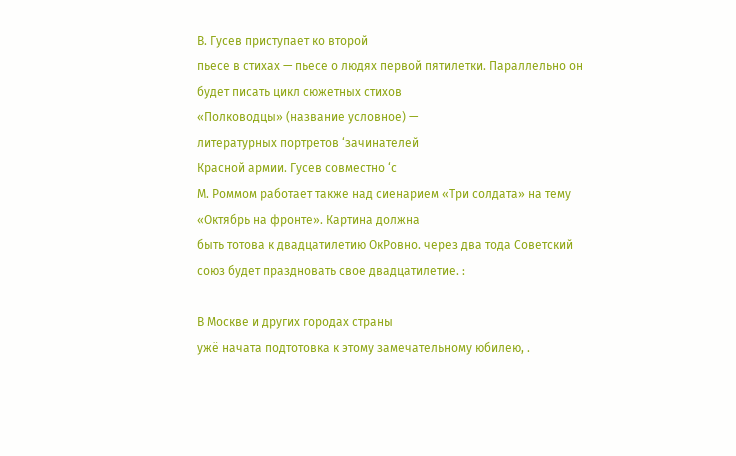В. Гусев приступает ко второй
пьесе в стихах — пьесе о людях первой пятилетки. Параллельно он будет писать цикл сюжетных стихов
«Полководцы» (название условное) —
литературных портретов ‘зачинателей
Красной армии. Гусев совместно ‘с
М. Роммом работает также над сиенарием «Три солдата» на тему «Октябрь на фронте». Картина должна
быть тотова к двадцатилетию ОкРовно. через два тода Советский союз будет праздновать свое двадцатилетие. :

В Москве и других городах страны
ужё начата подтотовка к этому замечательному юбилею, .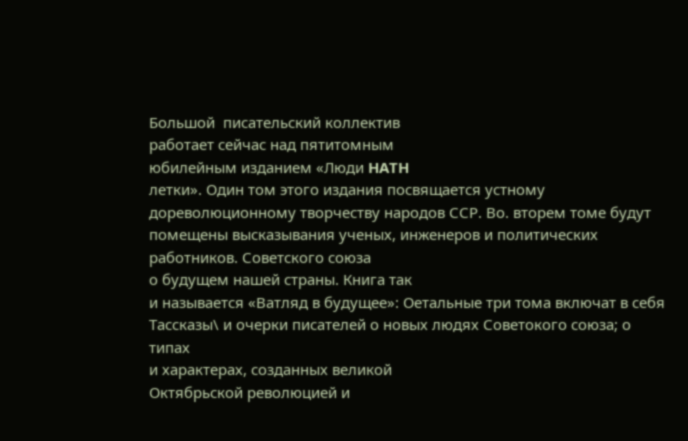Большой  писательский коллектив
работает сейчас над пятитомным
юбилейным изданием «Люди HATH
летки». Один том этого издания посвящается устному дореволюционному творчеству народов ССР. Во. вторем томе будут помещены высказывания ученых, инженеров и политических работников. Советского союза
о будущем нашей страны. Книга так
и называется «Ватляд в будущее»: Оетальные три тома включат в себя
Тассказы\ и очерки писателей о новых людях Советокого союза; о типах
и характерах, созданных великой
Октябрьской революцией и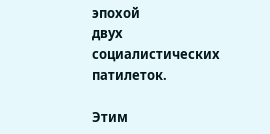эпохой
двух социалистических патилеток.

Этим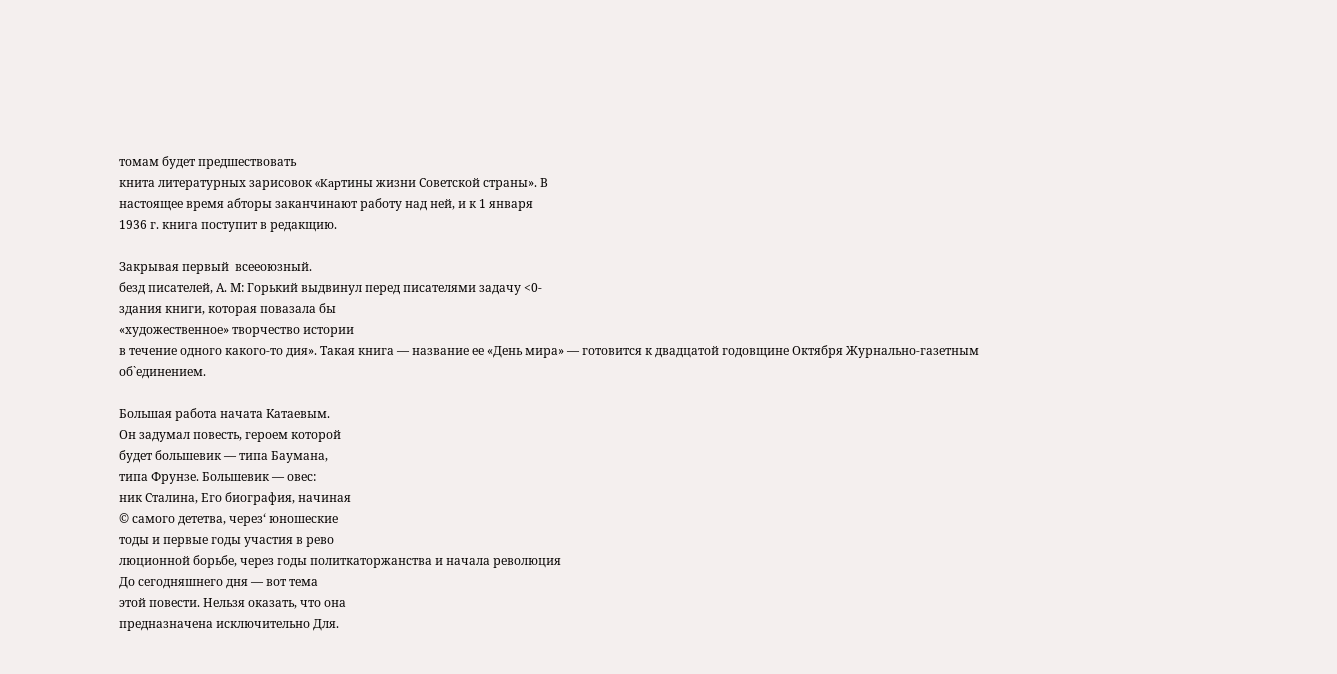томам будет предшествовать
книта литературных зарисовок «Kapтины жизни Советской страны». В
настоящее время абторы заканчинают работу над ней, и к 1 января
1936 г. книга поступит в редакщию.

Закрывая первый  всееоюзный.
безд писателей, А. М: Горький выдвинул перед писателями задачу <0-
здания книги, которая повазала бы
«художественное» творчество истории
в течение одного какого-то дия». Taкая книга — название ее «День мира» — готовится к двадцатой годовщине Октября Журнально-газетным
об`единением.

Большая работа начата Катаевым.
Он задумал повесть, героем которой
будет большевик — типа Баумана,
типа Фрунзе. Большевик — овес:
ник Сталина, Его биография, начиная
© самого дететва, через‘ юношеские
тоды и первые годы участия в рево
люционной борьбе, через годы политкаторжанства и начала революция
До сегодняшнего дня — вот тема
этой повести. Нельзя оказать, что она
предназначена исключительно Для.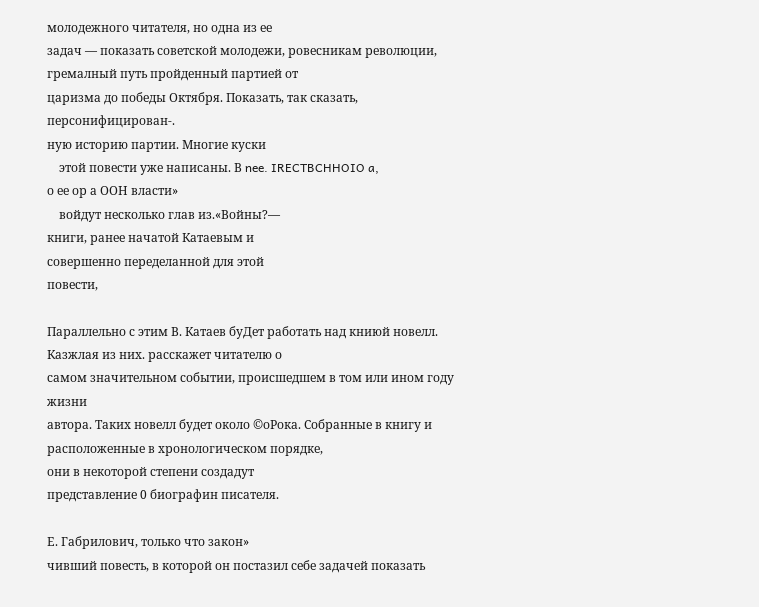молодежного читателя, но одна из ее
задач — показать советской молодежи, ровесникам революции, гремалный путь пройденный партией от
царизма до победы Октября. Показать, так сказать, персонифицирован-.
ную историю партии. Многие куски
    этой повести уже написаны. В nee. IRECTBCHHOIO a,
о ее ор а ООН власти»
    войдут несколько глав из.«Войны?—
книги, ранее начатой Катаевым и
совершенно переделанной для этой
повести,

Параллельно с этим В. Катаев буДет работать над книюй новелл.
Казжлая из них. расскажет читателю о
самом значительном событии, происшедшем в том или ином году жизни
автора. Таких новелл будет около ©оРока. Собранные в книгу и расположенные в хронологическом порядке,
они в некоторой степени создадут
представление 0 биографин писателя.

Е. Габрилович, только что закон»
чивший повесть, в которой он постазил себе задачей показать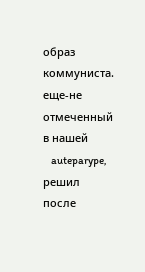образ коммуниста. еще-не отмеченный в нашей
    auteparype, решил после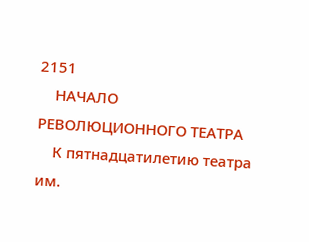2151
    НАЧАЛО РЕВОЛЮЦИОННОГО ТЕАТРА
    К пятнадцатилетию театра им.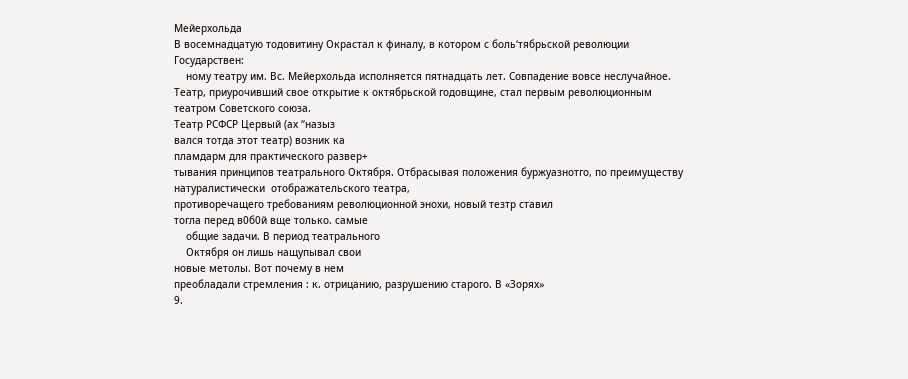Мейерхольда
В восемнадцатую тодовитину Окрастал к финалу, в котором с боль‘тябрьской революции Государствен:
    ному театру им. Вс. Мейерхольда исполняется пятнадцать лет. Совпадение вовсе неслучайное. Театр, приурочивший свое открытие к октябрьской годовщине, стал первым революционным театром Советского союза.
Театр РСФСР Цервый (ах “назыз
вался тотда этот театр) возник ка
пламдарм для практического развер+
тывания принципов театрального Октября. Отбрасывая положения буржуазнотго, по преимуществу натуралистически  отображательского театра,
противоречащего требованиям революционной энохи, новый тезтр ставил
тогла перед в0б0й вще только. самые
    общие задачи. В период театрального
    Октября он лишь нащупывал свои
новые метолы. Вот почему в нем
преобладали стремления : к. отрицанию, разрушению старого. В «Зорях»
9.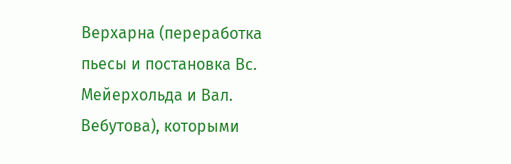Верхарна (переработка пьесы и постановка Вс. Мейерхольда и Вал. Вебутова), которыми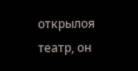открылоя театр, он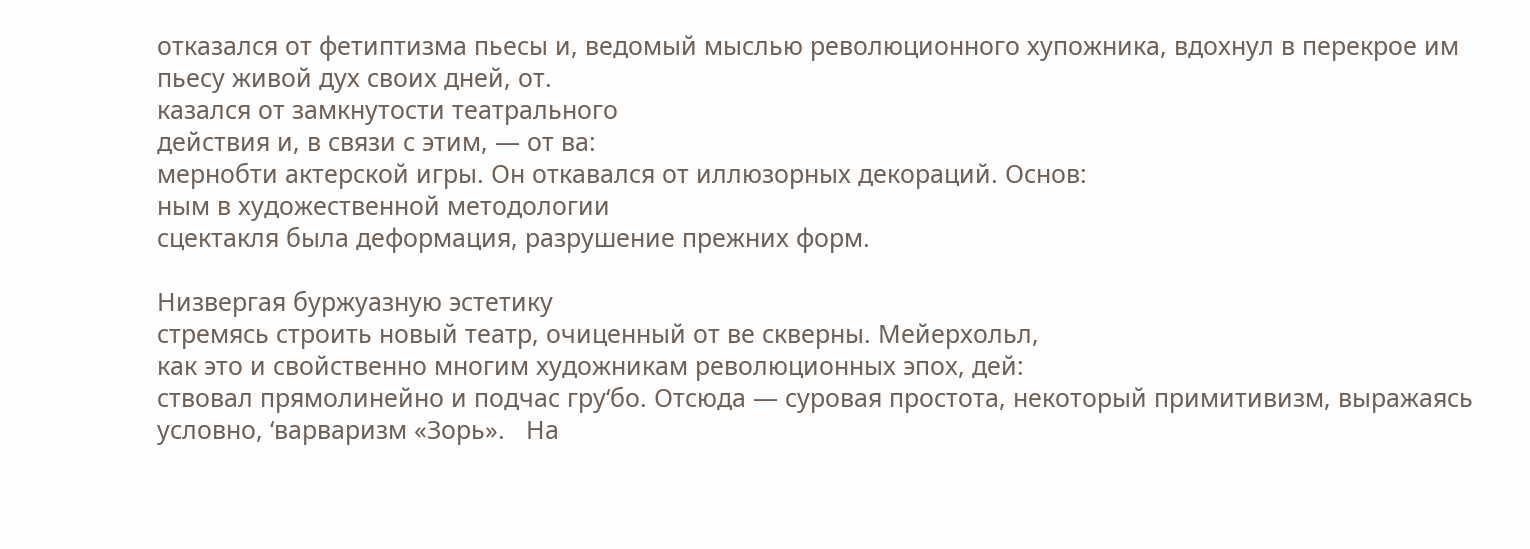отказался от фетиптизма пьесы и, ведомый мыслью революционного хупожника, вдохнул в перекрое им
пьесу живой дух своих дней, от.
казался от замкнутости театрального
действия и, в связи с этим, — от ва:
мернобти актерской игры. Он откавался от иллюзорных декораций. Основ:
ным в художественной методологии
сцектакля была деформация, разрушение прежних форм.

Низвергая буржуазную эстетику
стремясь строить новый театр, очиценный от ве скверны. Мейерхольл,
как это и свойственно многим художникам революционных эпох, дей:
ствовал прямолинейно и подчас гру‘бо. Отсюда — суровая простота, некоторый примитивизм, выражаясь
условно, ‘варваризм «Зорь».   На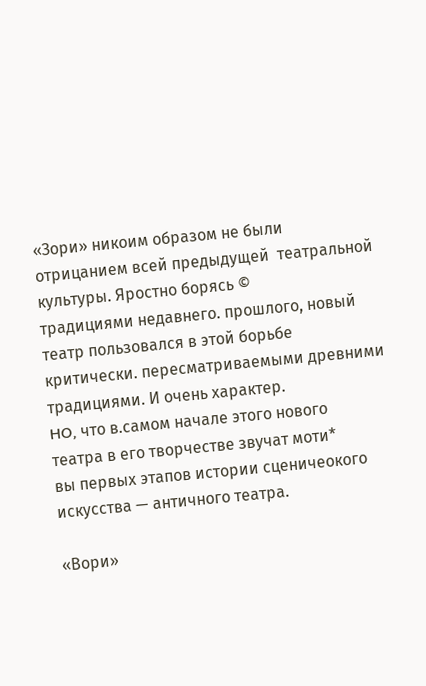«Зори» никоим образом не были отрицанием всей предыдущей  театральной культуры. Яростно борясь ©
традициями недавнего. прошлого, новый театр пользовался в этой борьбе
критически. пересматриваемыми древними традициями. И очень характер.
HO, что в.самом начале этого нового
театра в его творчестве звучат моти*
вы первых этапов истории сценичеокого искусства — античного театра.

«Вори»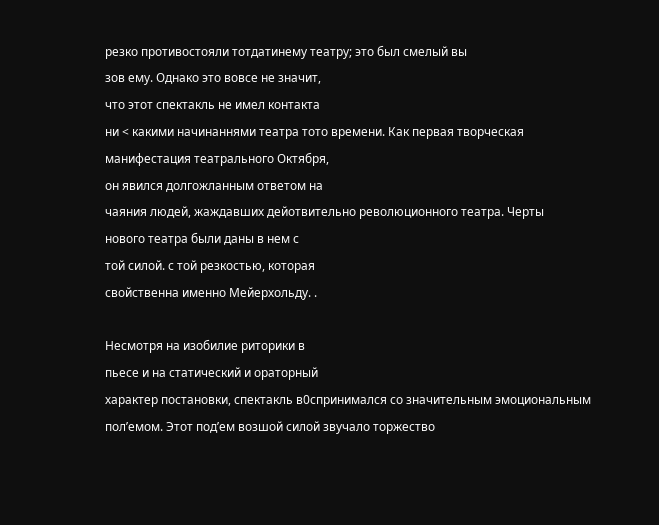резко противостояли тотдатинему театру; это был смелый вы
зов ему. Однако это вовсе не значит,
что этот спектакль не имел контакта
ни < какими начинаннями театра тото времени. Как первая творческая
манифестация театрального Октября,
он явился долгожланным ответом на
чаяния людей, жаждавших дейотвительно революционного театра. Черты
нового театра были даны в нем с
той силой. с той резкостью, которая
свойственна именно Мейерхольду. .

Несмотря на изобилие риторики в
пьесе и на статический и ораторный
характер постановки, спектакль в0спринимался со значительным эмоциональным пол’емом. Этот под’ем возшой силой звучало торжество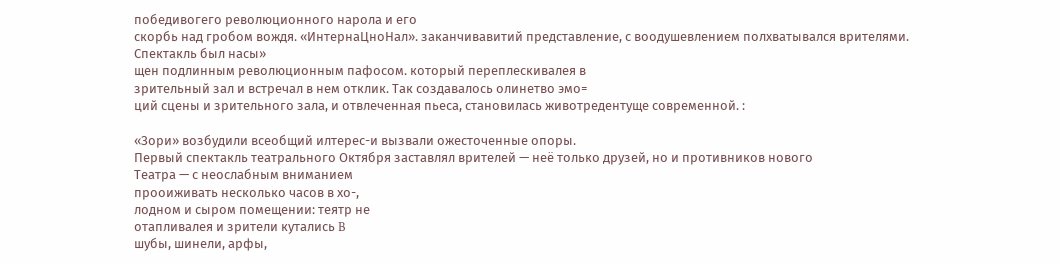победивогего революционного нарола и его
скорбь над гробом вождя. «ИнтернаЦноНал». заканчивавитий представление, с воодушевлением полхватывался врителями. Спектакль был насы»
щен подлинным революционным пафосом. который переплескивалея в
зрительный зал и встречал в нем отклик. Так создавалось олинетво эмо=
ций сцены и зрительного зала, и отвлеченная пьеса, становилась животредентуще современной. :

«Зори» возбудили всеобщий илтерес-и вызвали ожесточенные опоры.
Первый спектакль театрального Октября заставлял врителей — неё только друзей, но и противников нового
Театра — с неослабным вниманием
прооиживать несколько часов в хо-,
лодном и сыром помещении: теятр не
отапливалея и зрители кутались B
шубы, шинели, арфы,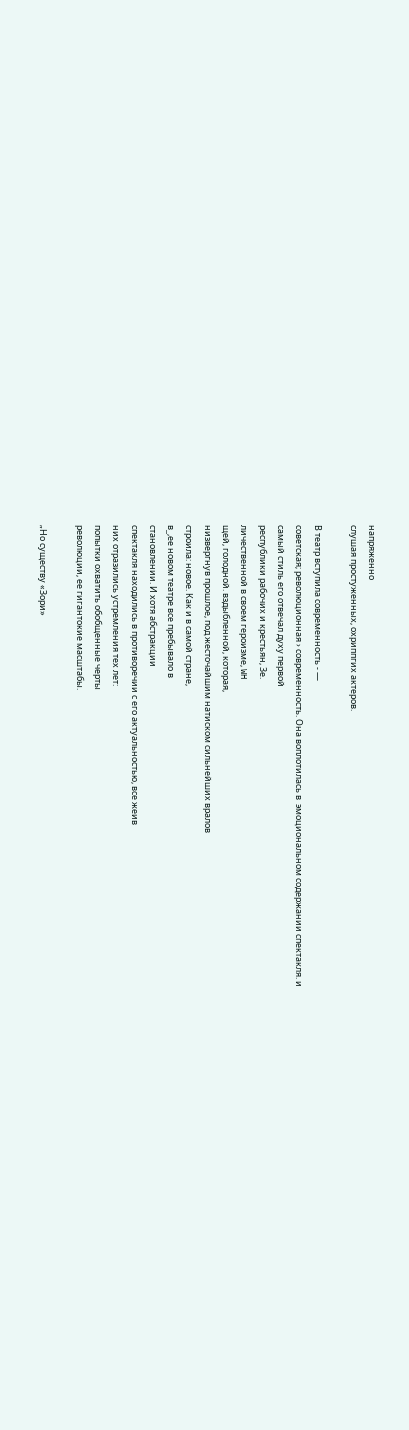напряженно
слушая простуженных, охриппгих актеров.

В театр вступила современность - —
советская; революционная › современность. Она воплотилась в  эмоциональном содержании спектакля. и
самый стиль его отвечал духу первой
республики рабочих и крестьян, 3е.
личественной в своем героизме, WH
щей, голодной. вздыбленной, которая,
низвергнув прошлое, под жесточайшим натиском сильнейших вралов
строила: новое. Как и в самой стране,
в_,ее новом театре все пребывало в
становлении. И хотя абстракции
спектакля находились в противоречии с его актуальностью, все жеив
них отразились устремления тех лет:
попытки охватить обобщенные черты
революции, ее гигантокие масштабы.

„Но существу «Зори»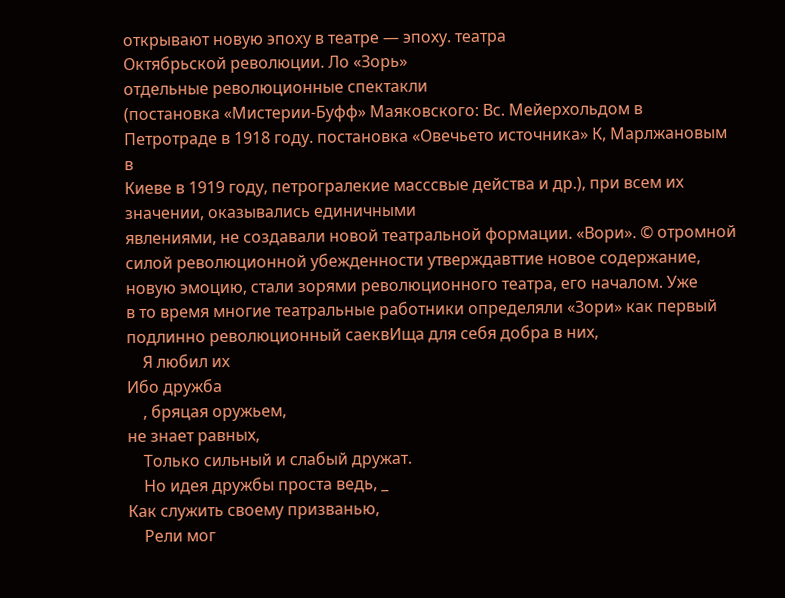открывают новую эпоху в театре — эпоху. театра
Октябрьской революции. Ло «Зорь»
отдельные революционные спектакли
(постановка «Мистерии-Буфф» Маяковского: Вс. Мейерхольдом в Петротраде в 1918 году. постановка «Овечьето источника» К, Марлжановым в
Киеве в 1919 году, петрогралекие масссвые действа и др.), при всем их
значении, оказывались единичными
явлениями, не создавали новой театральной формации. «Вори». © отромной силой революционной убежденности утверждавттие новое содержание,
новую эмоцию, стали зорями революционного театра, его началом. Уже
в то время многие театральные paботники определяли «Зори» как первый подлинно революционный саеквИща для себя добра в них,
    Я любил их
Ибо дружба
    ‚ бряцая оружьем,
не знает равных,
    Только сильный и слабый дружат.
    Но идея дружбы проста ведь, _
Как служить своему призванью,
    Рели мог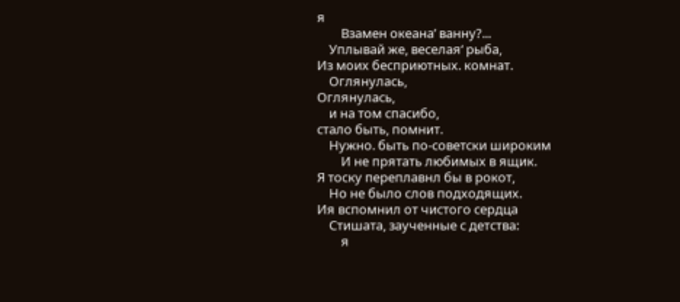я
        Взамен океана’ ванну?...
    Уплывай же, веселая‘ рыба,
Из моих бесприютных. комнат.
    Оглянулась,
Оглянулась,
    и на том спасибо,
стало быть, помнит.
    Нужно. быть по-советски широким
        И не прятать любимых в ящик.
Я тоску переплавнл бы в рокот,
    Но не было слов подходящих.
Ия вспомнил от чистого сердца
    Стишата, заученные с детства:
        я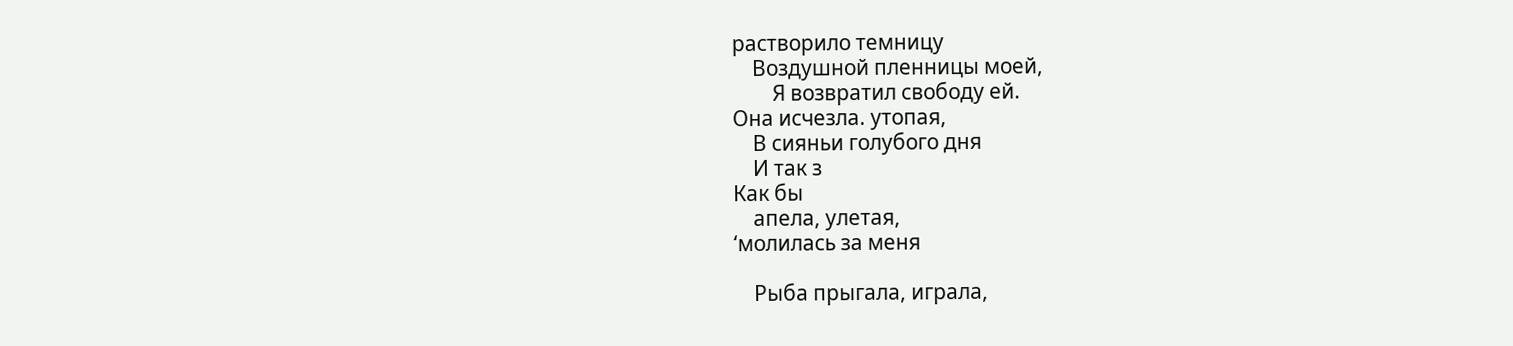растворило темницу
    Воздушной пленницы моей,
        Я возвратил свободу ей.
Она исчезла. утопая,
    В сияньи голубого дня
    И так з
Как бы
    апела, улетая,
‘молилась за меня

    Рыба прыгала, играла,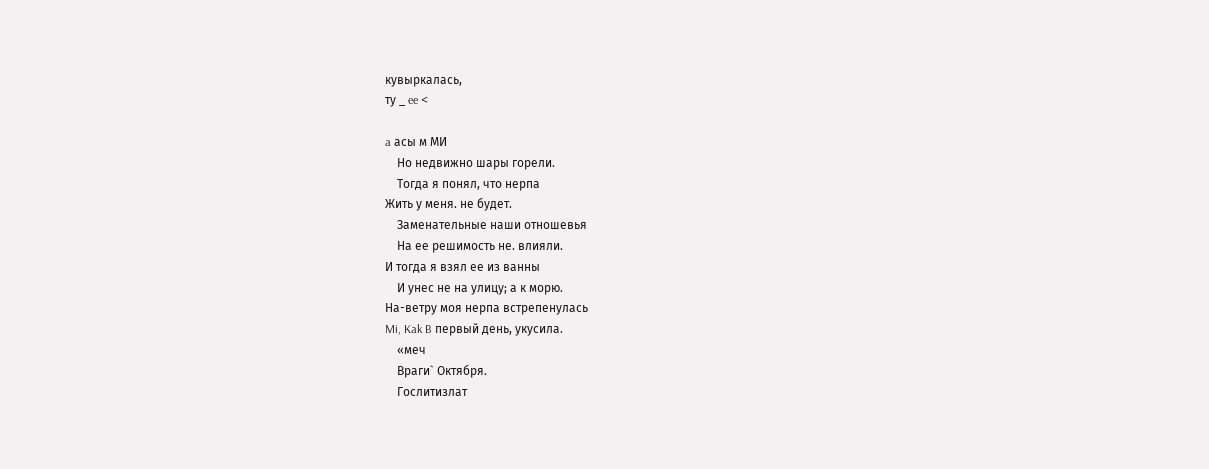кувыркалась,
ту _ ee <

a асы м МИ
    Но недвижно шары горели.
    Тогда я понял, что нерпа
Жить у меня. не будет.
    Заменательные наши отношевья
    На ее решимость не. влияли.
И тогда я взял ее из ванны
    И унес не на улицу; а к морю.
На-ветру моя нерпа встрепенулась
Mi, Kak B первый день, укусила.
    «меч
    Враги` Октября.
    Гослитизлат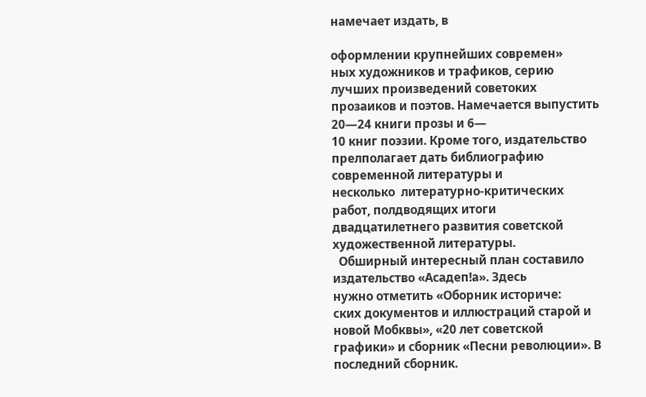намечает издать, в

оформлении крупнейших современ»
ных художников и трафиков, серию
лучших произведений советоких прозаиков и поэтов. Намечается выпустить 20—24 книги прозы и 6—
10 книг поэзии. Кроме того, издательство прелполагает дать библиографию современной литературы и
несколько  литературно-критических
работ, полдводящих итоги двадцатилетнего развития советской художественной литературы.
  Обширный интересный план составило издательство «Асадеп!а». Здесь
нужно отметить «Оборник историче:
ских документов и иллюстраций старой и новой Мобквы», «20 лет советской графики» и сборник «Песни революции». В последний сборник.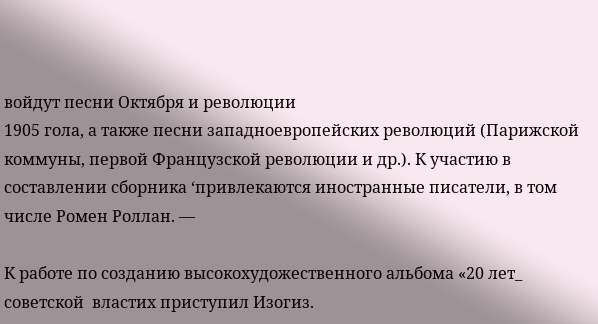войдут песни Октября и революции
1905 гола, а также песни западноевропейских революций (Парижской
коммуны, первой Французской революции и др.). К участию в составлении сборника ‘привлекаются иностранные писатели, в том числе Ромен Роллан. —

К работе по созданию высокохудожественного альбома «20 лет_ советской  властих приступил Изогиз.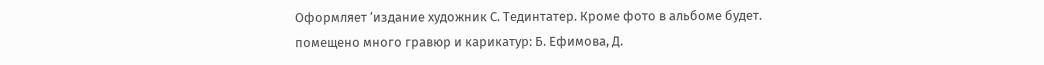Оформляет ‘издание художник С. Тединтатер. Кроме фото в альбоме будет. помещено много гравюр и карикатур: Б. Ефимова, Д.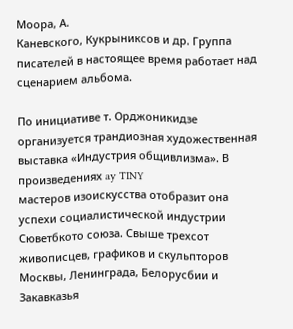Моора, А.
Каневского, Кукрыниксов и др. Группа писателей в настоящее время работает над сценарием альбома.

По инициативе т. Орджоникидзе
организуется трандиозная художественная выставка «Индустрия общивлизма». В произведениях ay TINY
мастеров изоискусства отобразит она
успехи социалистической индустрии
Сюветбкото союза. Свыше трехсот живописцев, графиков и скульпторов
Москвы, Ленинграда, Белорусбии и
Закавказья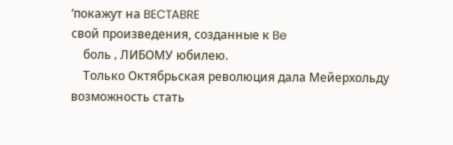‘покажут на BECTABRE
свой произведения, созданные к Be
    боль ‚ ЛИБОМУ юбилею.
    Только Октябрьская революция дала Мейерхольду возможность стать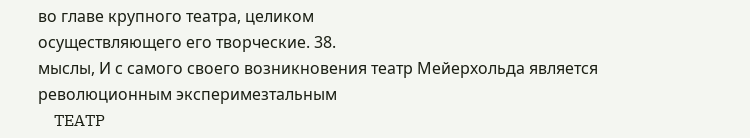во главе крупного театра, целиком
осуществляющего его творческие. 38.
мыслы, И с самого своего возникновения театр Мейерхольда является
революционным эксперимезтальным
    TEATP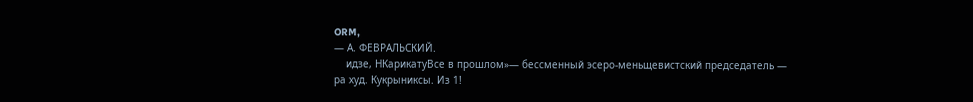ORM,
— А. ФЕВРАЛЬСКИЙ.
    идзе, НКарикатуВсе в прошлом»— бессменный эсеро-меньщевистский председатель —
ра худ. Кукрыниксы. Из 1!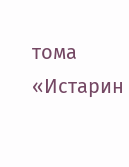тома «Истарин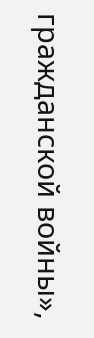гражданской войны»,